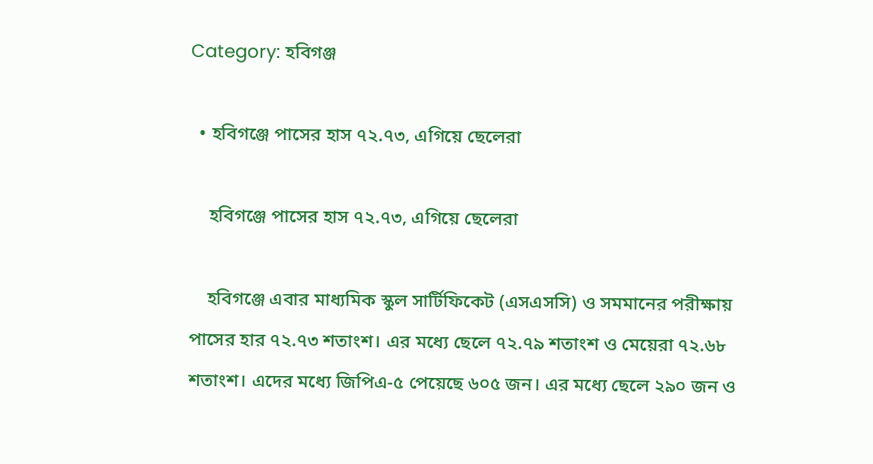Category: হবিগঞ্জ

  • হবিগঞ্জে পাসের হাস ৭২.৭৩, এগিয়ে ছেলেরা

    হবিগঞ্জে পাসের হাস ৭২.৭৩, এগিয়ে ছেলেরা

    হবিগঞ্জে এবার মাধ্যমিক স্কুল সার্টিফিকেট (এসএসসি) ও সমমানের পরীক্ষায় পাসের হার ৭২.৭৩ শতাংশ। এর মধ্যে ছেলে ৭২.৭৯ শতাংশ ও মেয়েরা ৭২.৬৮ শতাংশ। এদের মধ্যে জিপিএ-৫ পেয়েছে ৬০৫ জন। এর মধ্যে ছেলে ২৯০ জন ও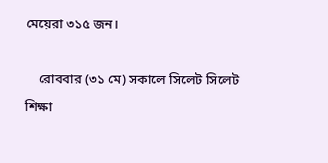মেয়েরা ৩১৫ জন।

    রোববার (৩১ মে) সকালে সিলেট সিলেট শিক্ষা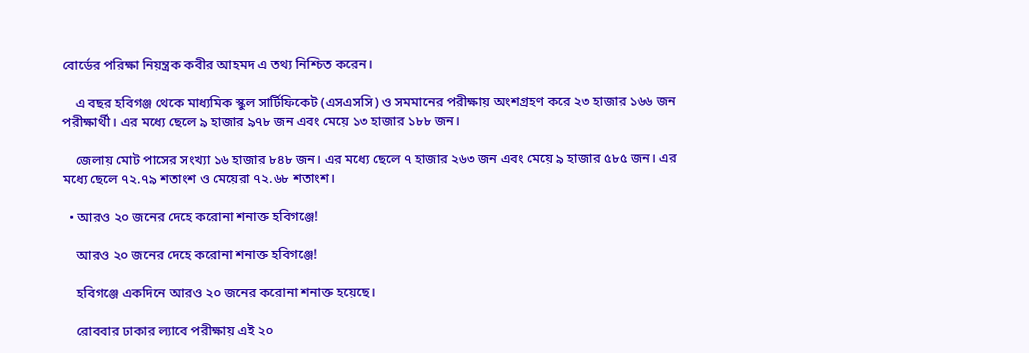বোর্ডের পরিক্ষা নিয়ন্ত্রক কবীর আহমদ এ তথ্য নিশ্চিত করেন।

    এ বছর হবিগঞ্জ থেকে মাধ্যমিক স্কুল সার্টিফিকেট (এসএসসি) ও সমমানের পরীক্ষায় অংশগ্রহণ করে ২৩ হাজার ১৬৬ জন পরীক্ষার্থী। এর মধ্যে ছেলে ৯ হাজার ৯৭৮ জন এবং মেয়ে ১৩ হাজার ১৮৮ জন।

    জেলায় মোট পাসের সংখ্যা ১৬ হাজার ৮৪৮ জন। এর মধ্যে ছেলে ৭ হাজার ২৬৩ জন এবং মেয়ে ৯ হাজার ৫৮৫ জন। এর মধ্যে ছেলে ৭২.৭৯ শতাংশ ও মেয়েরা ৭২.৬৮ শতাংশ।

  • আরও ২০ জনের দেহে করোনা শনাক্ত হবিগঞ্জে!

    আরও ২০ জনের দেহে করোনা শনাক্ত হবিগঞ্জে!

    হবিগঞ্জে একদিনে আরও ২০ জনের করোনা শনাক্ত হয়েছে।

    রোববার ঢাকার ল্যাবে পরীক্ষায় এই ২০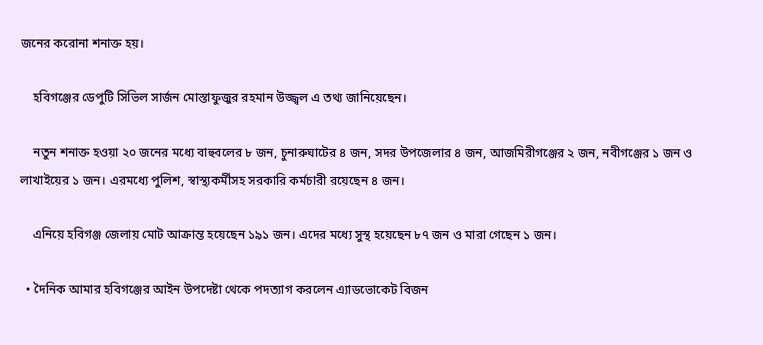জনের করোনা শনাক্ত হয়।

    হবিগঞ্জের ডেপুটি সিভিল সার্জন মোস্তাফুজুর রহমান উজ্জ্বল এ তথ্য জানিয়েছেন।

    নতুন শনাক্ত হওয়া ২০ জনের মধ্যে বাহুবলের ৮ জন, চুনারুঘাটের ৪ জন, সদর উপজেলার ৪ জন, আজমিরীগঞ্জের ২ জন, নবীগঞ্জের ১ জন ও লাখাইয়ের ১ জন। এরমধ্যে পুলিশ, স্বাস্থ্যকর্মীসহ সরকারি কর্মচারী রয়েছেন ৪ জন।

    এনিয়ে হবিগঞ্জ জেলায় মোট আক্রান্ত হয়েছেন ১৯১ জন। এদের মধ্যে সুস্থ হয়েছেন ৮৭ জন ও মারা গেছেন ১ জন।

  • দৈনিক আমার হবিগঞ্জের আইন উপদেষ্টা থেকে পদত্যাগ করলেন এ্যাডভোকেট বিজন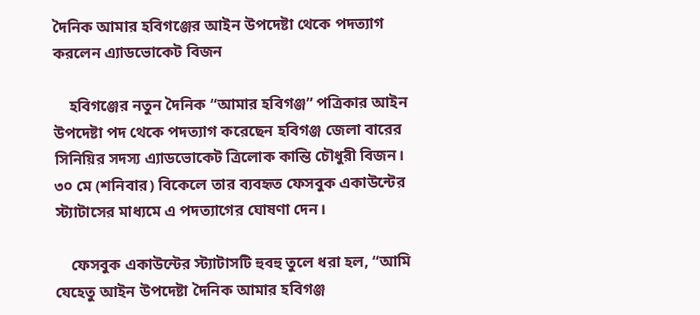দৈনিক আমার হবিগঞ্জের আইন উপদেষ্টা থেকে পদত্যাগ করলেন এ্যাডভোকেট বিজন

    হবিগঞ্জের নতুন দৈনিক “আমার হবিগঞ্জ” পত্রিকার আইন উপদেষ্টা পদ থেকে পদত্যাগ করেছেন হবিগঞ্জ জেলা বারের সিনিয়ির সদস্য এ্যাডভোকেট ত্রিলোক কান্তি চৌধুরী বিজন। ৩০ মে (শনিবার) বিকেলে তার ব্যবহৃত ফেসবুক একাউন্টের স্ট্যাটাসের মাধ্যমে এ পদত্যাগের ঘোষণা দেন।

    ফেসবুক একাউন্টের স্ট্যাটাসটি হুবহু তুলে ধরা হল, “আমি যেহেতু আইন উপদেষ্টা দৈনিক আমার হবিগঞ্জ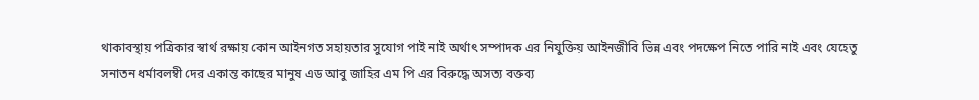থাকাবস্থায় পত্রিকার স্বার্থ রক্ষায় কোন আইনগত সহায়তার সুযোগ পাই নাই অর্থাৎ সম্পাদক এর নিযুক্তিয় আইনজীবি ভিন্ন এবং পদক্ষেপ নিতে পারি নাই এবং যেহেতু সনাতন ধর্মাবলম্বী দের একান্ত কাছের মানুষ এড আবু জাহির এম পি এর বিরুদ্ধে অসত্য বক্তব্য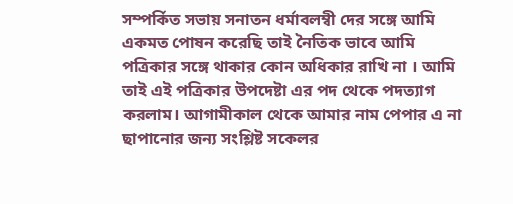সম্পর্কিত সভায় সনাতন ধর্মাবলম্বী দের সঙ্গে আমি একমত পোষন করেছি তাই নৈতিক ভাবে আমি পত্রিকার সঙ্গে থাকার কোন অধিকার রাখি না । আমি তাই এই পত্রিকার উপদেষ্টা এর পদ থেকে পদত্যাগ করলাম। আগামীকাল থেকে আমার নাম পেপার এ না ছাপানোর জন্য সংশ্লিষ্ট সকেলর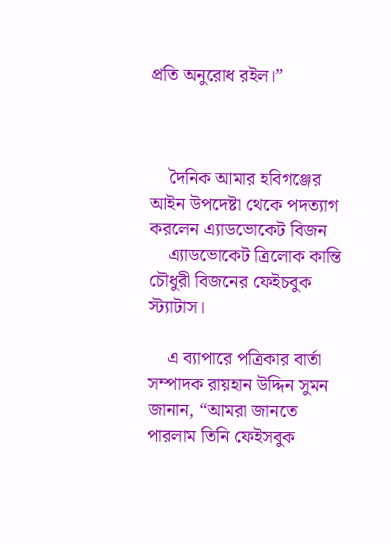প্রতি অনুরোধ রইল।”



    দৈনিক আমার হবিগঞ্জের আইন উপদেষ্টা থেকে পদত্যাগ করলেন এ্যাডভোকেট বিজন
    এ্যাডভোকেট ত্রিলোক কান্তি চৌধুরী বিজনের ফেইচবুক স্ট্যাটাস।

    এ ব্যাপারে পত্রিকার বার্তা সম্পাদক রায়হান উদ্দিন সুমন জানান, “আমরা জানতে পারলাম তিনি ফেইসবুক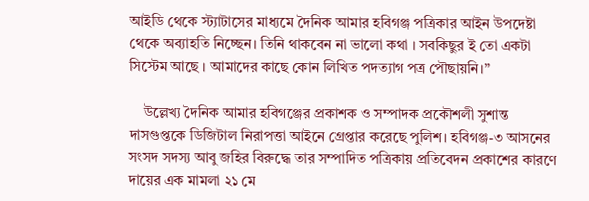আইডি থেকে স্ট্যাটাসের মাধ্যমে দৈনিক আমার হবিগঞ্জ পত্রিকার আইন উপদেষ্টা থেকে অব্যাহতি নিচ্ছেন। তিনি থাকবেন না ভালো কথা । সবকিছুর ই তো একটা সিস্টেম আছে । আমাদের কাছে কোন লিখিত পদত্যাগ পত্র পৌছায়নি।”

    উল্লেখ্য দৈনিক আমার হবিগঞ্জের প্রকাশক ও সম্পাদক প্রকৌশলী সুশান্ত দাসগুপ্তকে ডিজিটাল নিরাপত্তা আইনে গ্রেপ্তার করেছে পুলিশ। হবিগঞ্জ-৩ আসনের সংসদ সদস্য আবু জহির বিরুদ্ধে তার সম্পাদিত পত্রিকায় প্রতিবেদন প্রকাশের কারণে দায়ের এক মামলা ২১ মে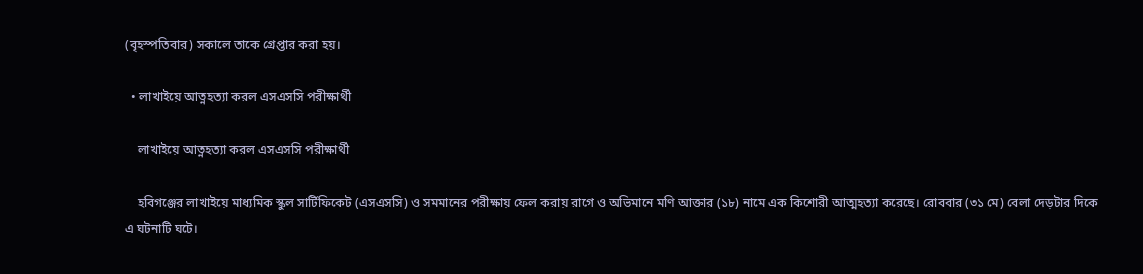(বৃহস্পতিবার) সকালে তাকে গ্রেপ্তার করা হয়।

  • লাখাইয়ে আত্নহত্যা করল এসএসসি পরীক্ষার্থী

    লাখাইয়ে আত্নহত্যা করল এসএসসি পরীক্ষার্থী

    হবিগঞ্জের লাখাইয়ে মাধ্যমিক স্কুল সার্টিফিকেট (এসএসসি) ও সমমানের পরীক্ষায় ফেল করায় রাগে ও অভিমানে মণি আক্তার (১৮) নামে এক কিশোরী আত্মহত্যা করেছে। রোববার (৩১ মে) বেলা দেড়টার দিকে এ ঘটনাটি ঘটে।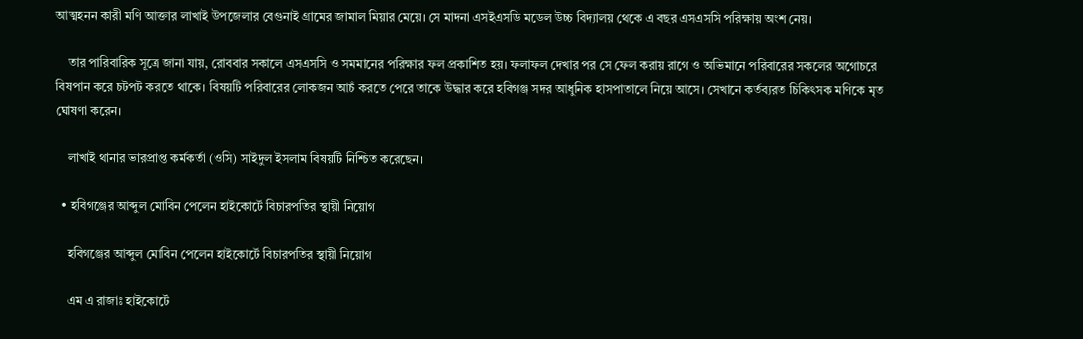আত্মহনন কারী মণি আক্তার লাখাই উপজেলার বেগুনাই গ্রামের জামাল মিয়ার মেয়ে। সে মাদনা এসইএসডি মডেল উচ্চ বিদ্যালয় থেকে এ বছর এসএসসি পরিক্ষায় অংশ নেয়।

    তার পারিবারিক সূত্রে জানা যায়, রোববার সকালে এসএসসি ও সমমানের পরিক্ষার ফল প্রকাশিত হয়। ফলাফল দেখার পর সে ফেল করায় রাগে ও অভিমানে পরিবারের সকলের অগোচরে বিষপান করে চটপট করতে থাকে। বিষয়টি পরিবারের লোকজন আচঁ করতে পেরে তাকে উদ্ধার করে হবিগঞ্জ সদর আধুনিক হাসপাতালে নিয়ে আসে। সেখানে কর্তব্যরত চিকিৎসক মণিকে মৃত ঘোষণা করেন।

    লাখাই থানার ভারপ্রাপ্ত কর্মকর্তা (ওসি) সাইদুল ইসলাম বিষয়টি নিশ্চিত করেছেন।

  • হবিগঞ্জের আব্দুল মোবিন পেলেন হাইকোর্টে বিচারপতির স্থায়ী নিয়োগ

    হবিগঞ্জের আব্দুল মোবিন পেলেন হাইকোর্টে বিচারপতির স্থায়ী নিয়োগ

    এম এ রাজাঃ হাইকোর্টে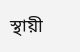স্থায়ী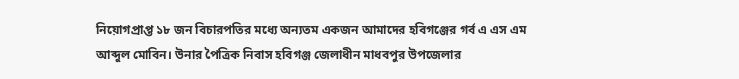নিয়োগপ্রাপ্ত ১৮ জন বিচারপতির মধ্যে অন্যতম একজন আমাদের হবিগঞ্জের গর্ব এ এস এম আব্দুল মোবিন। উনার পৈত্রিক নিবাস হবিগঞ্জ জেলাধীন মাধবপুর উপজেলার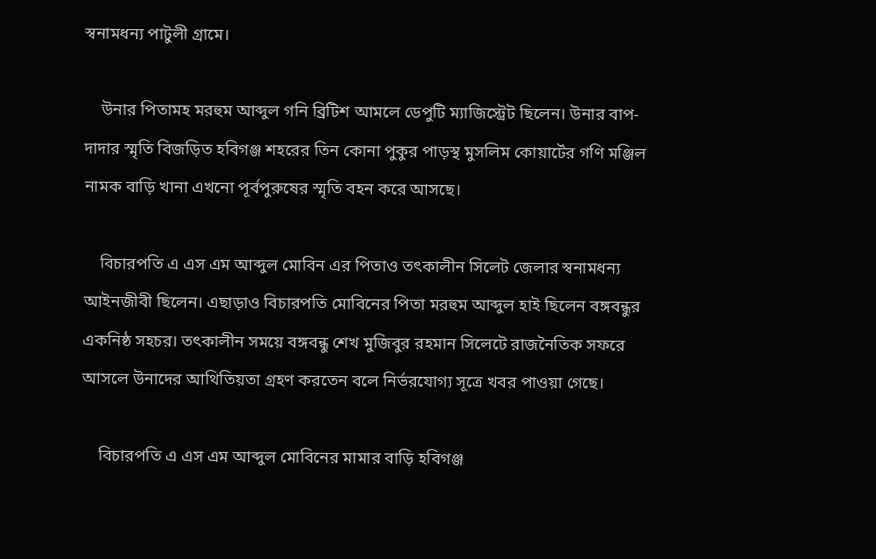স্বনামধন্য পাটুলী গ্রামে।

    উনার পিতামহ মরহুম আব্দুল গনি ব্রিটিশ আমলে ডেপুটি ম্যাজিস্ট্রেট ছিলেন। উনার বাপ-দাদার স্মৃতি বিজড়িত হবিগঞ্জ শহরের তিন কোনা পুকুর পাড়স্থ মুসলিম কোয়ার্টের গণি মঞ্জিল নামক বাড়ি খানা এখনো পূর্বপুরুষের স্মৃতি বহন করে আসছে।

    বিচারপতি এ এস এম আব্দুল মোবিন এর পিতাও তৎকালীন সিলেট জেলার স্বনামধন্য আইনজীবী ছিলেন। এছাড়াও বিচারপতি মোবিনের পিতা মরহুম আব্দুল হাই ছিলেন বঙ্গবন্ধুর একনিষ্ঠ সহচর। তৎকালীন সময়ে বঙ্গবন্ধু শেখ মুজিবুর রহমান সিলেটে রাজনৈতিক সফরে আসলে উনাদের আথিতিয়তা গ্রহণ করতেন বলে নির্ভরযোগ্য সূত্রে খবর পাওয়া গেছে।

    বিচারপতি এ এস এম আব্দুল মোবিনের মামার বাড়ি হবিগঞ্জ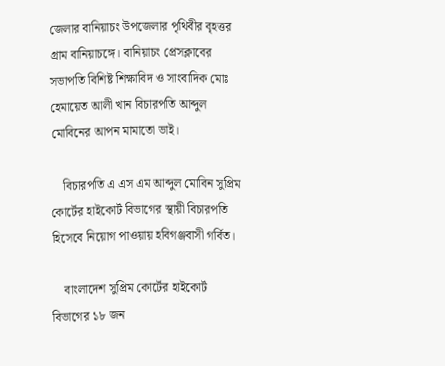জেলার বানিয়াচং উপজেলার পৃথিবীর বৃহত্তর গ্রাম বানিয়াচঙ্গে। বানিয়াচং প্রেসক্লাবের সভাপতি বিশিষ্ট শিক্ষাবিদ ও সাংবাদিক মোঃ হেমায়েত আলী খান বিচারপতি আব্দুল মোবিনের আপন মামাতো ভাই।

    বিচারপতি এ এস এম আব্দুল মোবিন সুপ্রিম কোর্টের হাইকোর্ট বিভাগের স্থায়ী বিচারপতি হিসেবে নিয়োগ পাওয়ায় হবিগঞ্জবাসী গর্বিত।

    বাংলাদেশ সুপ্রিম কোর্টের হাইকোর্ট বিভাগের ১৮ জন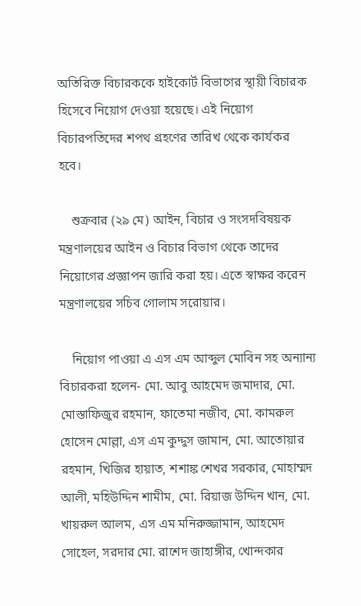অতিরিক্ত বিচারককে হাইকোর্ট বিভাগের স্থায়ী বিচারক হিসেবে নিয়োগ দেওয়া হয়েছে। এই নিয়োগ বিচারপতিদের শপথ গ্রহণের তারিখ থেকে কার্যকর হবে।

    শুক্রবার (২৯ মে) আইন, বিচার ও সংসদবিষয়ক মন্ত্রণালয়ের আইন ও বিচার বিভাগ থেকে তাদের নিয়োগের প্রজ্ঞাপন জারি করা হয়। এতে স্বাক্ষর করেন মন্ত্রণালয়ের সচিব গোলাম সরোয়ার।

    নিয়োগ পাওয়া এ এস এম আব্দুল মোবিন সহ অন্যান্য বিচারকরা হলেন- মো. আবু আহমেদ জমাদার, মো. মোস্তাফিজুর রহমান, ফাতেমা নজীব, মো. কামরুল হোসেন মোল্লা, এস এম কুদ্দুস জামান, মো. আতোয়ার রহমান, খিজির হায়াত, শশাঙ্ক শেখর সরকার, মোহাম্মদ আলী, মহিউদ্দিন শামীম, মো. রিয়াজ উদ্দিন খান, মো. খায়রুল আলম, এস এম মনিরুজ্জামান, আহমেদ সোহেল, সরদার মো. রাশেদ জাহাঙ্গীর, খোন্দকার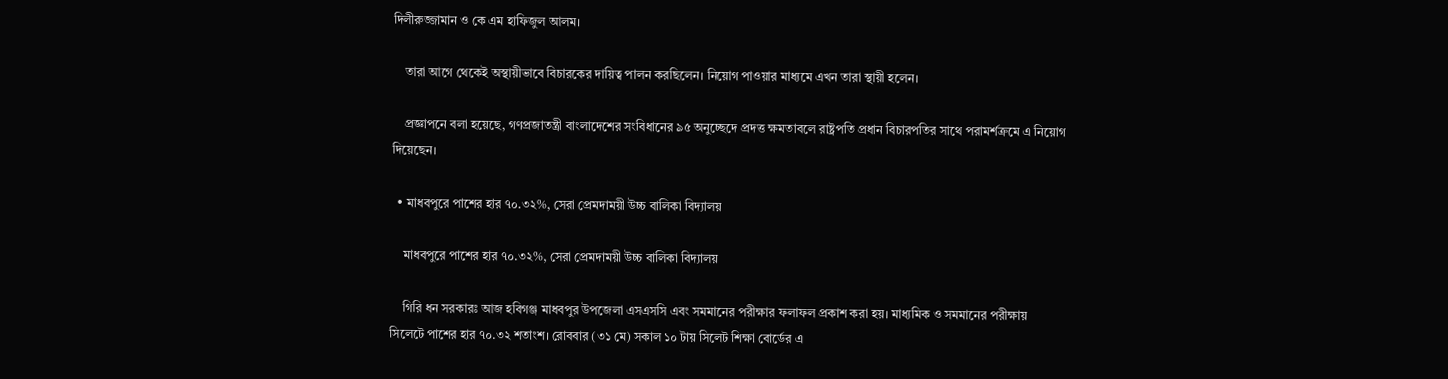দিলীরুজ্জামান ও কে এম হাফিজুল আলম।

    তারা আগে থেকেই অস্থায়ীভাবে বিচারকের দায়িত্ব পালন করছিলেন। নিয়োগ পাওয়ার মাধ্যমে এখন তারা স্থায়ী হলেন।

    প্রজ্ঞাপনে বলা হয়েছে, গণপ্রজাতন্ত্রী বাংলাদেশের সংবিধানের ৯৫ অনুচ্ছেদে প্রদত্ত ক্ষমতাবলে রাষ্ট্রপতি প্রধান বিচারপতির সাথে পরামর্শক্রমে এ নিয়োগ দিয়েছেন।

  • মাধবপুরে পাশের হার ৭০.৩২%, সেরা প্রেমদাময়ী উচ্চ বালিকা বিদ্যালয়

    মাধবপুরে পাশের হার ৭০.৩২%, সেরা প্রেমদাময়ী উচ্চ বালিকা বিদ্যালয়

    গিরি ধন সরকারঃ আজ হবিগঞ্জ মাধবপুর উপজেলা এসএসসি এবং সমমানের পরীক্ষার ফলাফল প্রকাশ করা হয়। মাধ্যমিক ও সমমানের পরীক্ষায় সিলেটে পাশের হার ৭০.৩২ শতাংশ। রোববার (৩১ মে) সকাল ১০ টায় সিলেট শিক্ষা বোর্ডের এ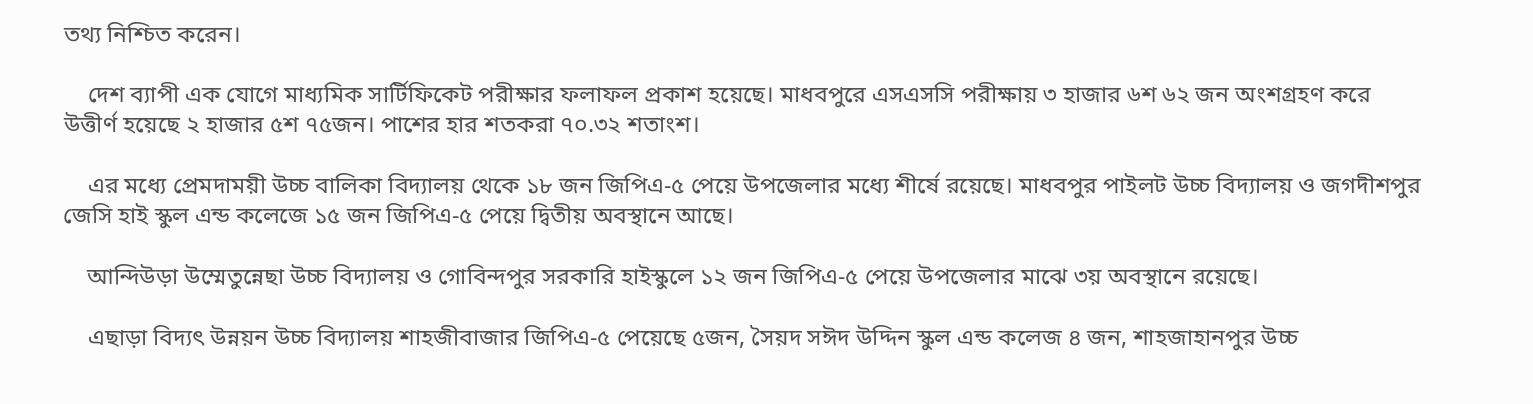তথ্য নিশ্চিত করেন।

    দেশ ব্যাপী এক যোগে মাধ্যমিক সার্টিফিকেট পরীক্ষার ফলাফল প্রকাশ হয়েছে। মাধবপুরে এসএসসি পরীক্ষায় ৩ হাজার ৬শ ৬২ জন অংশগ্রহণ করে উত্তীর্ণ হয়েছে ২ হাজার ৫শ ৭৫জন। পাশের হার শতকরা ৭০.৩২ শতাংশ।

    এর মধ্যে প্রেমদাময়ী উচ্চ বালিকা বিদ্যালয় থেকে ১৮ জন জিপিএ-৫ পেয়ে উপজেলার মধ্যে শীর্ষে রয়েছে। মাধবপুর পাইলট উচ্চ বিদ্যালয় ও জগদীশপুর জেসি হাই স্কুল এন্ড কলেজে ১৫ জন জিপিএ-৫ পেয়ে দ্বিতীয় অবস্থানে আছে।

    আন্দিউড়া উম্মেতুন্নেছা উচ্চ বিদ্যালয় ও গোবিন্দপুর সরকারি হাইস্কুলে ১২ জন জিপিএ-৫ পেয়ে উপজেলার মাঝে ৩য় অবস্থানে রয়েছে।

    এছাড়া বিদ্যৎ উন্নয়ন উচ্চ বিদ্যালয় শাহজীবাজার জিপিএ-৫ পেয়েছে ৫জন, সৈয়দ সঈদ উদ্দিন স্কুল এন্ড কলেজ ৪ জন, শাহজাহানপুর উচ্চ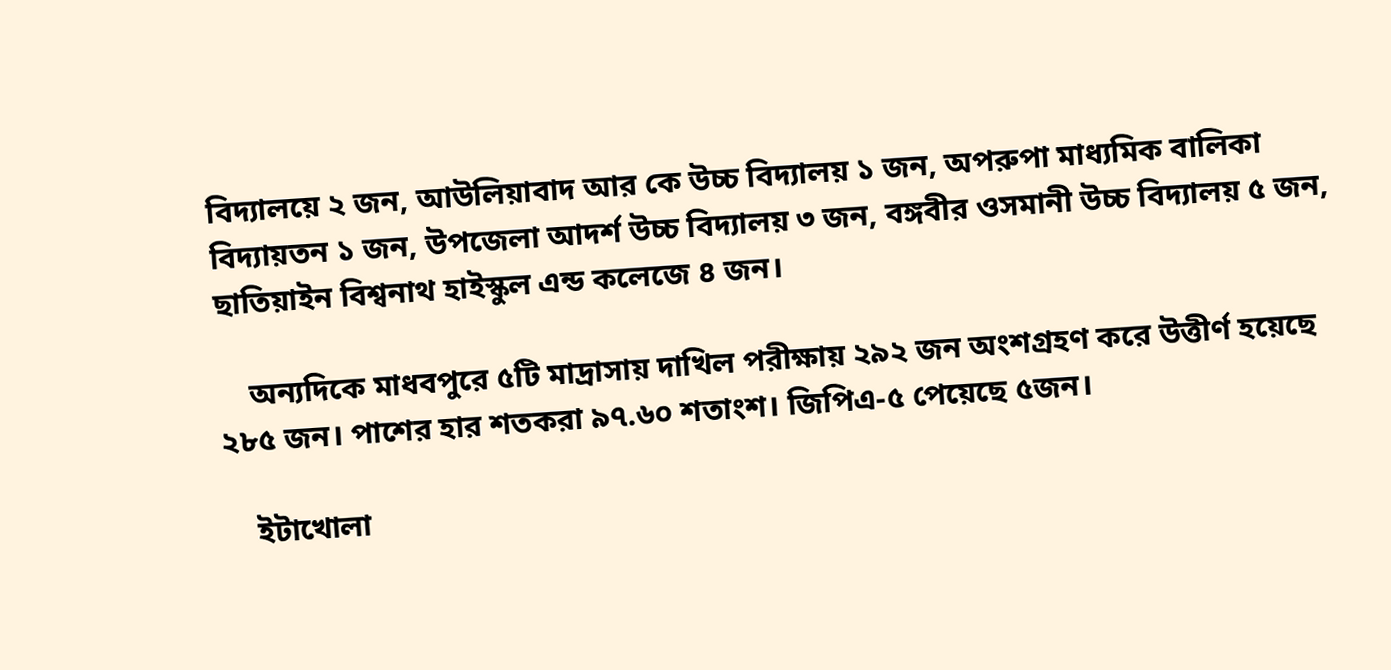বিদ্যালয়ে ২ জন, আউলিয়াবাদ আর কে উচ্চ বিদ্যালয় ১ জন, অপরুপা মাধ্যমিক বালিকা বিদ্যায়তন ১ জন, উপজেলা আদর্শ উচ্চ বিদ্যালয় ৩ জন, বঙ্গবীর ওসমানী উচ্চ বিদ্যালয় ৫ জন, ছাতিয়াইন বিশ্বনাথ হাইস্কুল এন্ড কলেজে ৪ জন।

    অন্যদিকে মাধবপুরে ৫টি মাদ্রাসায় দাখিল পরীক্ষায় ২৯২ জন অংশগ্রহণ করে উত্তীর্ণ হয়েছে ২৮৫ জন। পাশের হার শতকরা ৯৭.৬০ শতাংশ। জিপিএ-৫ পেয়েছে ৫জন।

    ইটাখোলা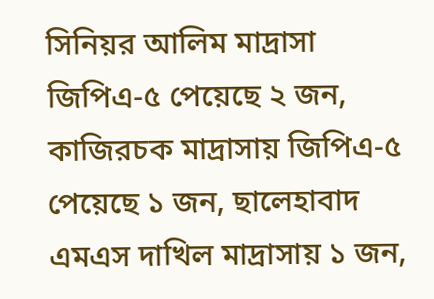সিনিয়র আলিম মাদ্রাসা জিপিএ-৫ পেয়েছে ২ জন, কাজিরচক মাদ্রাসায় জিপিএ-৫ পেয়েছে ১ জন, ছালেহাবাদ এমএস দাখিল মাদ্রাসায় ১ জন,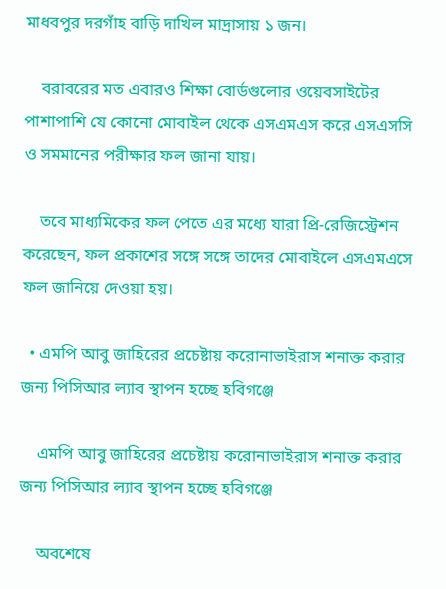মাধবপুর দরগাঁহ বাড়ি দাখিল মাদ্রাসায় ১ জন।

    বরাবরের মত এবারও শিক্ষা বোর্ডগুলোর ওয়েবসাইটের পাশাপাশি যে কোনো মোবাইল থেকে এসএমএস করে এসএসসি ও সমমানের পরীক্ষার ফল জানা যায়।

    তবে মাধ্যমিকের ফল পেতে এর মধ্যে যারা প্রি-রেজিস্ট্রেশন করেছেন, ফল প্রকাশের সঙ্গে সঙ্গে তাদের মোবাইলে এসএমএসে ফল জানিয়ে দেওয়া হয়।

  • এমপি আবু জাহিরের প্রচেষ্টায় করোনাভাইরাস শনাক্ত করার জন্য পিসিআর ল্যাব স্থাপন হচ্ছে হবিগঞ্জে

    এমপি আবু জাহিরের প্রচেষ্টায় করোনাভাইরাস শনাক্ত করার জন্য পিসিআর ল্যাব স্থাপন হচ্ছে হবিগঞ্জে

    অবশেষে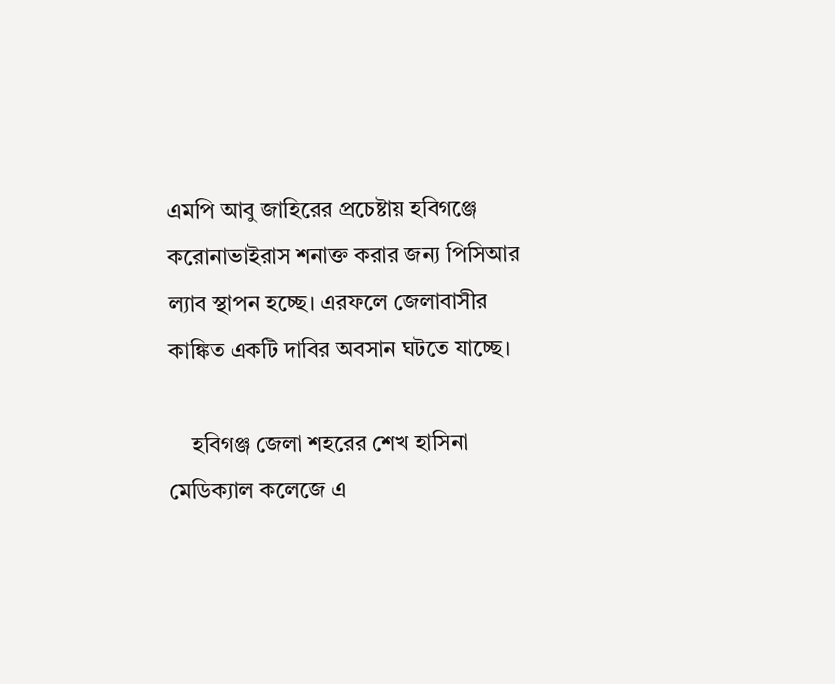এমপি আবু জাহিরের প্রচেষ্টায় হবিগঞ্জে করোনাভাইরাস শনাক্ত করার জন্য পিসিআর ল্যাব স্থাপন হচ্ছে। এরফলে জেলাবাসীর কাঙ্কিত একটি দাবির অবসান ঘটতে যাচ্ছে।

    হবিগঞ্জ জেলা শহরের শেখ হাসিনা মেডিক্যাল কলেজে এ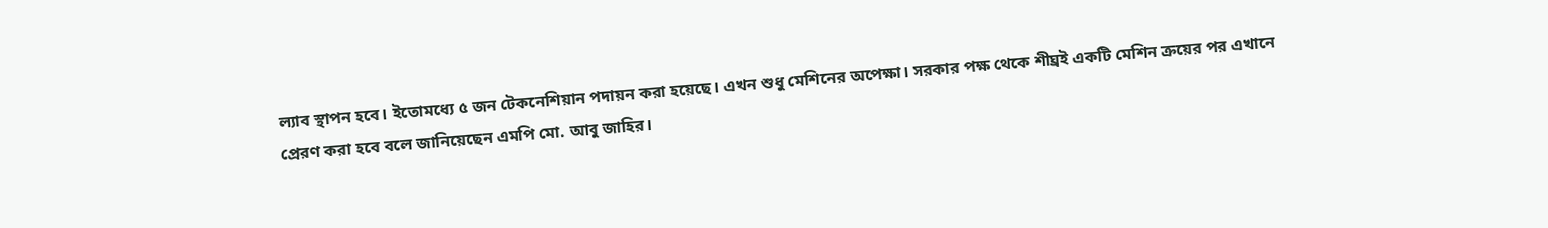ল্যাব স্থাপন হবে। ইতোমধ্যে ৫ জন টেকনেশিয়ান পদায়ন করা হয়েছে। এখন শুধু মেশিনের অপেক্ষা। সরকার পক্ষ থেকে শীঘ্রই একটি মেশিন ক্রয়ের পর এখানে প্রেরণ করা হবে বলে জানিয়েছেন এমপি মো. আবু জাহির।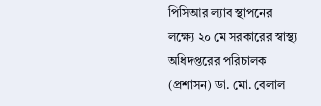পিসিআর ল্যাব স্থাপনের লক্ষ্যে ২০ মে সরকারের স্বাস্থ্য অধিদপ্তরের পরিচালক (প্রশাসন) ডা. মো. বেলাল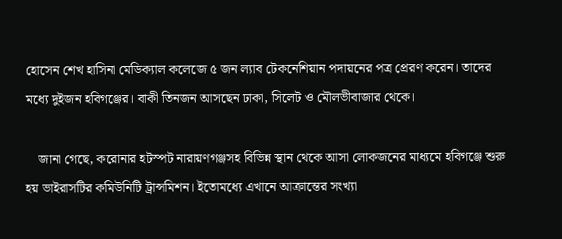হোসেন শেখ হাসিনা মেডিক্যাল কলেজে ৫ জন ল্যাব টেকনেশিয়ান পদায়নের পত্র প্রেরণ করেন। তাদের মধ্যে দুইজন হবিগঞ্জের। বাকী তিনজন আসছেন ঢাকা, সিলেট ও মৌলভীবাজার থেকে।

    জানা গেছে, করোনার হটস্পট নারায়ণগঞ্জসহ বিভিন্ন স্থান থেকে আসা লোকজনের মাধ্যমে হবিগঞ্জে শুরু হয় ভাইরাসটির কমিউনিটি ট্রান্সমিশন। ইতোমধ্যে এখানে আক্রান্তের সংখ্যা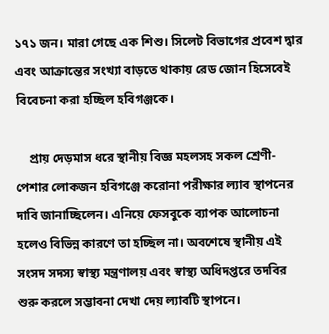১৭১ জন। মারা গেছে এক শিশু। সিলেট বিভাগের প্রবেশ দ্বার এবং আক্রান্তের সংখ্যা বাড়তে থাকায় রেড জোন হিসেবেই বিবেচনা করা হচ্ছিল হবিগঞ্জকে।

    প্রায় দেড়মাস ধরে স্থানীয় বিজ্ঞ মহলসহ সকল শ্রেণী-পেশার লোকজন হবিগঞ্জে করোনা পরীক্ষার ল্যাব স্থাপনের দাবি জানাচ্ছিলেন। এনিয়ে ফেসবুকে ব্যাপক আলোচনা হলেও বিভিন্ন কারণে তা হচ্ছিল না। অবশেষে স্থানীয় এই সংসদ সদস্য স্বাস্থ্য মন্ত্রণালয় এবং স্বাস্থ্য অধিদপ্তরে তদবির শুরু করলে সম্ভাবনা দেখা দেয় ল্যাবটি স্থাপনে।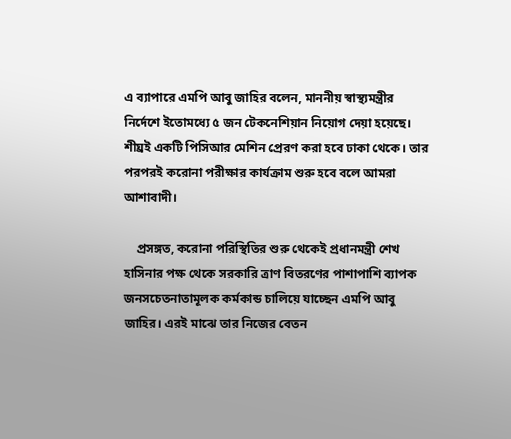এ ব্যাপারে এমপি আবু জাহির বলেন, মাননীয় স্বাস্থ্যমন্ত্রীর নির্দেশে ইতোমধ্যে ৫ জন টেকনেশিয়ান নিয়োগ দেয়া হয়েছে। শীঘ্রই একটি পিসিআর মেশিন প্রেরণ করা হবে ঢাকা থেকে। তার পরপরই করোনা পরীক্ষার কার্যক্রাম শুরু হবে বলে আমরা আশাবাদী।

    প্রসঙ্গত, করোনা পরিস্থিতির শুরু থেকেই প্রধানমন্ত্রী শেখ হাসিনার পক্ষ থেকে সরকারি ত্রাণ বিতরণের পাশাপাশি ব্যাপক জনসচেতনাতামূলক কর্মকান্ড চালিয়ে যাচ্ছেন এমপি আবু জাহির। এরই মাঝে তার নিজের বেতন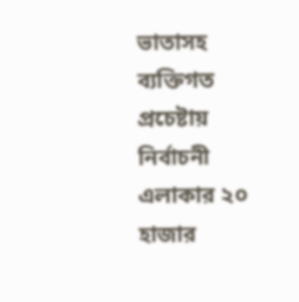ভাতাসহ ব্যক্তিগত প্রচেষ্টায় নির্বাচনী এলাকার ২০ হাজার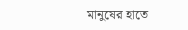মানুষের হাতে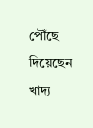পৌঁছে দিয়েছেন খাদ্য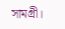সামগ্রী।